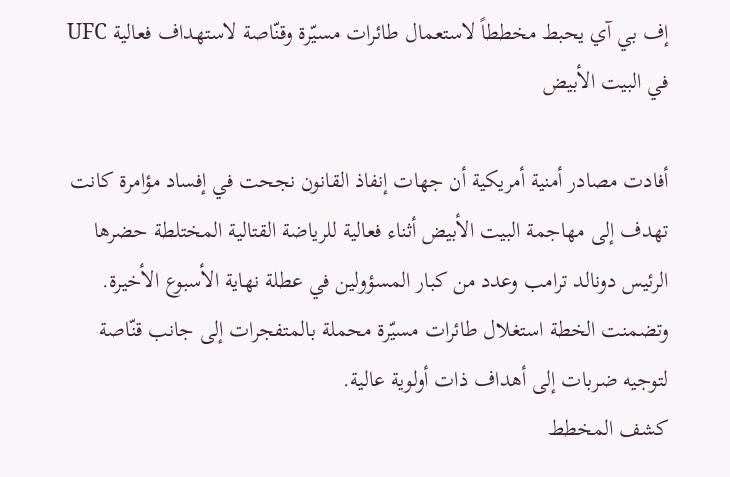إف بي آي يحبط مخططاً لاستعمال طائرات مسيّرة وقنّاصة لاستهداف فعالية UFC في البيت الأبيض

أفادت مصادر أمنية أمريكية أن جهات إنفاذ القانون نجحت في إفساد مؤامرة كانت تهدف إلى مهاجمة البيت الأبيض أثناء فعالية للرياضة القتالية المختلطة حضرها الرئيس دونالد ترامب وعدد من كبار المسؤولين في عطلة نهاية الأسبوع الأخيرة. وتضمنت الخطة استغلال طائرات مسيّرة محملة بالمتفجرات إلى جانب قنّاصة لتوجيه ضربات إلى أهداف ذات أولوية عالية.
كشف المخطط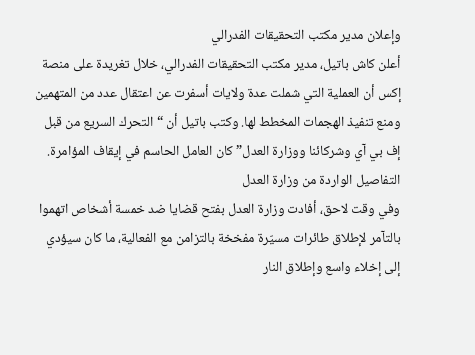وإعلان مدير مكتب التحقيقات الفدرالي
أعلن كاش باتيل، مدير مكتب التحقيقات الفدرالي، خلال تغريدة على منصة إكس أن العملية التي شملت عدة ولايات أسفرت عن اعتقال عدد من المتهمين ومنع تنفيذ الهجمات المخطط لها. وكتب باتيل أن “التحرك السريع من قبل إف بي آي وشركائنا ووزارة العدل” كان العامل الحاسم في إيقاف المؤامرة.
التفاصيل الواردة من وزارة العدل
وفي وقت لاحق، أفادت وزارة العدل بفتح قضايا ضد خمسة أشخاص اتهموا بالتآمر لإطلاق طائرات مسيّرة مفخخة بالتزامن مع الفعالية، ما كان سيؤدي إلى إخلاء واسع وإطلاق النار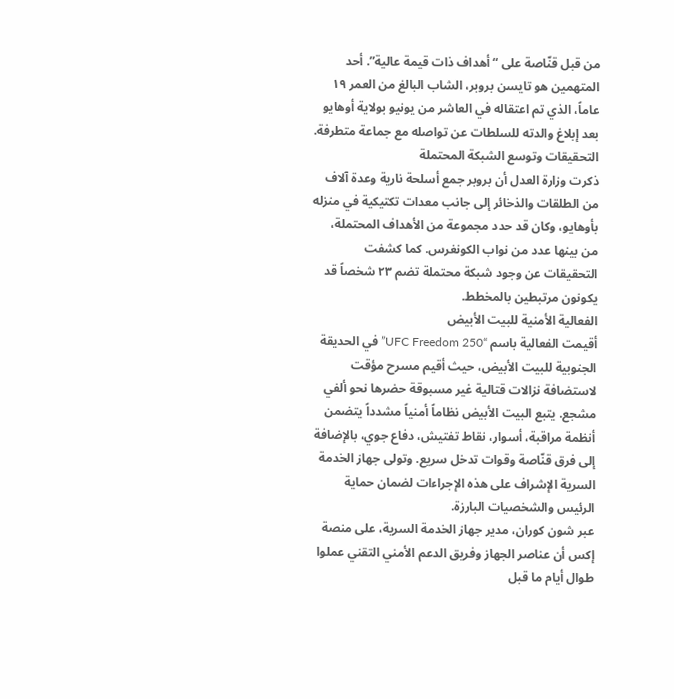من قبل قنّاصة على “أهداف ذات قيمة عالية”. أحد المتهمين هو تايسن بروبر، الشاب البالغ من العمر ١٩ عاماً، الذي تم اعتقاله في العاشر من يونيو بولاية أوهايو بعد إبلاغ والدته للسلطات عن تواصله مع جماعة متطرفة.
التحقيقات وتوسع الشبكة المحتملة
ذكرت وزارة العدل أن بروبر جمع أسلحة نارية وعدة آلاف من الطلقات والذخائر إلى جانب معدات تكتيكية في منزله بأوهايو، وكان قد حدد مجموعة من الأهداف المحتملة، من بينها عدد من نواب الكونغرس. كما كشفت التحقيقات عن وجود شبكة محتملة تضم ٢٣ شخصاً قد يكونون مرتبطين بالمخطط.
الفعالية الأمنية للبيت الأبيض
أقيمت الفعالية باسم “UFC Freedom 250” في الحديقة الجنوبية للبيت الأبيض، حيث أقيم مسرح مؤقت لاستضافة نزالات قتالية غير مسبوقة حضرها نحو ألفي مشجع. يتبع البيت الأبيض نظاماً أمنياً مشدداً يتضمن أنظمة مراقبة، أسوار، نقاط تفتيش، دفاع جوي، بالإضافة إلى فرق قنّاصة وقوات تدخل سريع. وتولى جهاز الخدمة السرية الإشراف على هذه الإجراءات لضمان حماية الرئيس والشخصيات البارزة.
عبر شون كوران، مدير جهاز الخدمة السرية، على منصة إكس أن عناصر الجهاز وفريق الدعم الأمني التقني عملوا طوال أيام ما قبل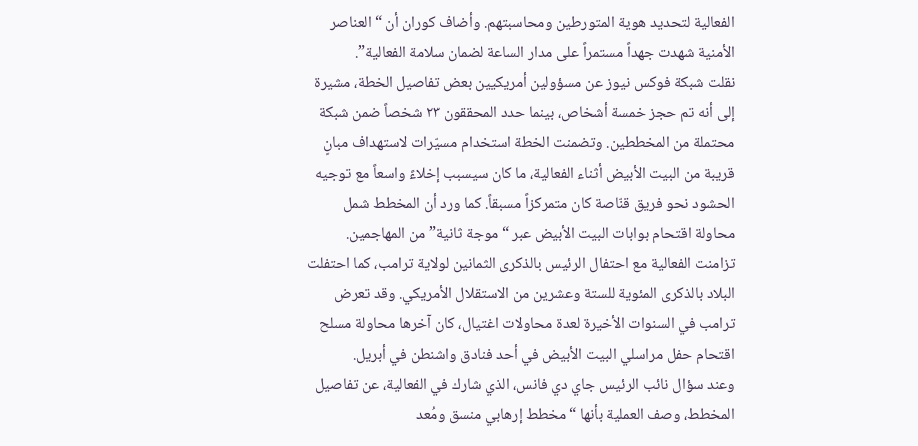الفعالية لتحديد هوية المتورطين ومحاسبتهم. وأضاف كوران أن “العناصر الأمنية شهدت جهداً مستمراً على مدار الساعة لضمان سلامة الفعالية”.
نقلت شبكة فوكس نيوز عن مسؤولين أمريكيين بعض تفاصيل الخطة، مشيرة إلى أنه تم حجز خمسة أشخاص، بينما حدد المحققون ٢٣ شخصاً ضمن شبكة محتملة من المخططين. وتضمنت الخطة استخدام مسيّرات لاستهداف مبانٍ قريبة من البيت الأبيض أثناء الفعالية، ما كان سيسبب إخلاءً واسعاً مع توجيه الحشود نحو فريق قنّاصة كان متمركزاً مسبقاً. كما ورد أن المخطط شمل محاولة اقتحام بوابات البيت الأبيض عبر “موجة ثانية” من المهاجمين.
تزامنت الفعالية مع احتفال الرئيس بالذكرى الثمانين لولاية ترامب، كما احتفلت البلاد بالذكرى المئوية للستة وعشرين من الاستقلال الأمريكي. وقد تعرض ترامب في السنوات الأخيرة لعدة محاولات اغتيال، كان آخرها محاولة مسلح اقتحام حفل مراسلي البيت الأبيض في أحد فنادق واشنطن في أبريل.
وعند سؤال نائب الرئيس جاي دي فانس، الذي شارك في الفعالية، عن تفاصيل المخطط، وصف العملية بأنها “مخطط إرهابي منسق ومُعد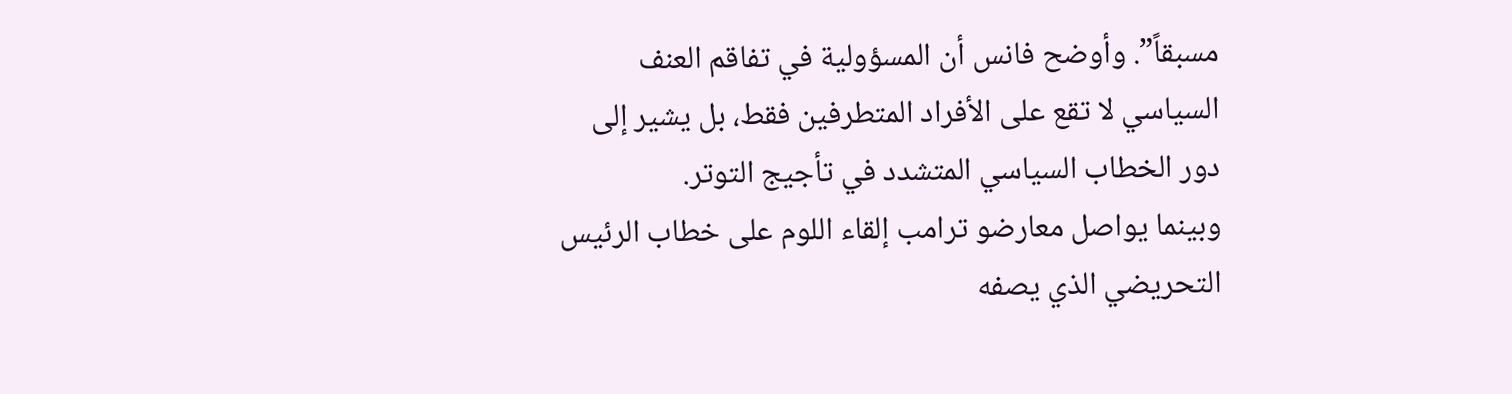مسبقاً”. وأوضح فانس أن المسؤولية في تفاقم العنف السياسي لا تقع على الأفراد المتطرفين فقط، بل يشير إلى دور الخطاب السياسي المتشدد في تأجيج التوتر.
وبينما يواصل معارضو ترامب إلقاء اللوم على خطاب الرئيس التحريضي الذي يصفه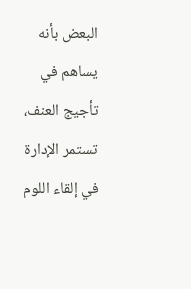البعض بأنه يساهم في تأجيج العنف، تستمر الإدارة في إلقاء اللوم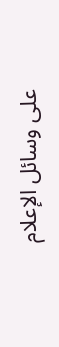على وسائل الإعلام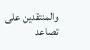والمنتقدين على تصاعد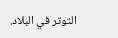التوتر في البلاد.